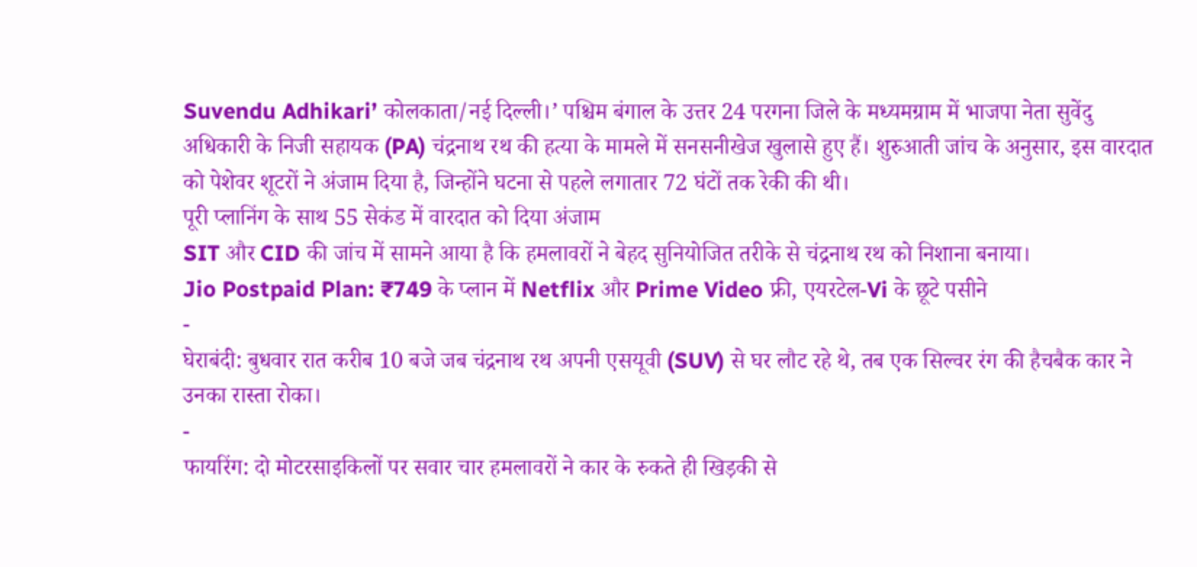Suvendu Adhikari’ कोलकाता/नई दिल्ली।’ पश्चिम बंगाल के उत्तर 24 परगना जिले के मध्यमग्राम में भाजपा नेता सुवेंदु अधिकारी के निजी सहायक (PA) चंद्रनाथ रथ की हत्या के मामले में सनसनीखेज खुलासे हुए हैं। शुरुआती जांच के अनुसार, इस वारदात को पेशेवर शूटरों ने अंजाम दिया है, जिन्होंने घटना से पहले लगातार 72 घंटों तक रेकी की थी।
पूरी प्लानिंग के साथ 55 सेकंड में वारदात को दिया अंजाम
SIT और CID की जांच में सामने आया है कि हमलावरों ने बेहद सुनियोजित तरीके से चंद्रनाथ रथ को निशाना बनाया।
Jio Postpaid Plan: ₹749 के प्लान में Netflix और Prime Video फ्री, एयरटेल-Vi के छूटे पसीने
-
घेराबंदी: बुधवार रात करीब 10 बजे जब चंद्रनाथ रथ अपनी एसयूवी (SUV) से घर लौट रहे थे, तब एक सिल्वर रंग की हैचबैक कार ने उनका रास्ता रोका।
-
फायरिंग: दो मोटरसाइकिलों पर सवार चार हमलावरों ने कार के रुकते ही खिड़की से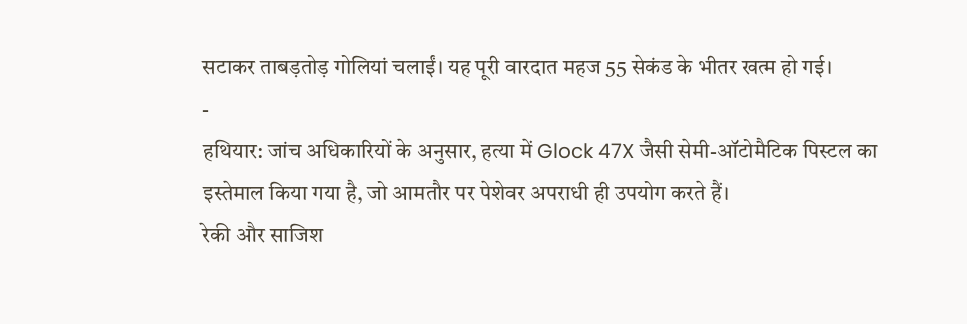सटाकर ताबड़तोड़ गोलियां चलाईं। यह पूरी वारदात महज 55 सेकंड के भीतर खत्म हो गई।
-
हथियार: जांच अधिकारियों के अनुसार, हत्या में Glock 47X जैसी सेमी-ऑटोमैटिक पिस्टल का इस्तेमाल किया गया है, जो आमतौर पर पेशेवर अपराधी ही उपयोग करते हैं।
रेकी और साजिश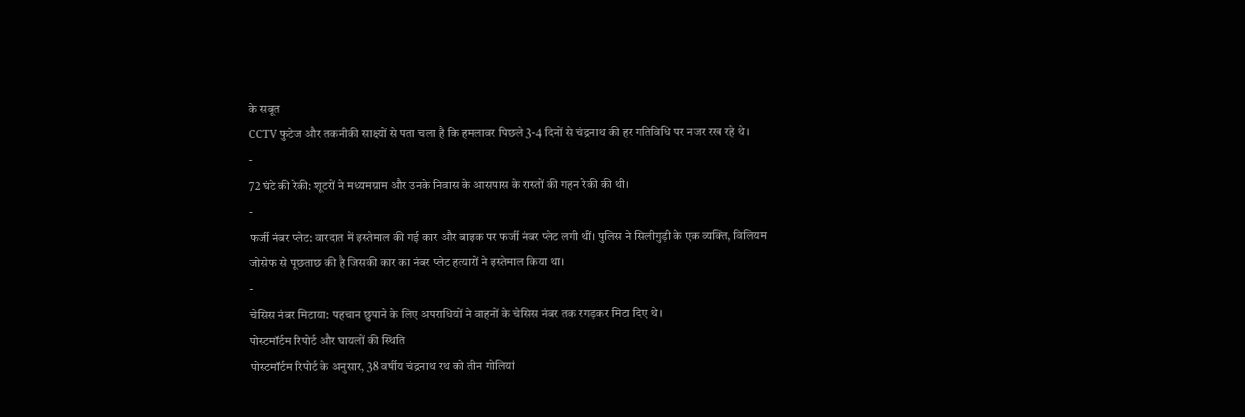के सबूत
CCTV फुटेज और तकनीकी साक्ष्यों से पता चला है कि हमलावर पिछले 3-4 दिनों से चंद्रनाथ की हर गतिविधि पर नजर रख रहे थे।
-
72 घंटे की रेकी: शूटरों ने मध्यमग्राम और उनके निवास के आसपास के रास्तों की गहन रेकी की थी।
-
फर्जी नंबर प्लेट: वारदात में इस्तेमाल की गई कार और बाइक पर फर्जी नंबर प्लेट लगी थीं। पुलिस ने सिलीगुड़ी के एक व्यक्ति, विलियम जोसेफ से पूछताछ की है जिसकी कार का नंबर प्लेट हत्यारों ने इस्तेमाल किया था।
-
चेसिस नंबर मिटाया: पहचान छुपाने के लिए अपराधियों ने वाहनों के चेसिस नंबर तक रगड़कर मिटा दिए थे।
पोस्टमॉर्टम रिपोर्ट और घायलों की स्थिति
पोस्टमॉर्टम रिपोर्ट के अनुसार, 38 वर्षीय चंद्रनाथ रथ को तीन गोलियां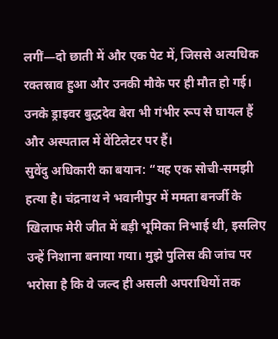लगीं—दो छाती में और एक पेट में, जिससे अत्यधिक रक्तस्राव हुआ और उनकी मौके पर ही मौत हो गई। उनके ड्राइवर बुद्धदेव बेरा भी गंभीर रूप से घायल हैं और अस्पताल में वेंटिलेटर पर हैं।
सुवेंदु अधिकारी का बयान: “यह एक सोची-समझी हत्या है। चंद्रनाथ ने भवानीपुर में ममता बनर्जी के खिलाफ मेरी जीत में बड़ी भूमिका निभाई थी, इसलिए उन्हें निशाना बनाया गया। मुझे पुलिस की जांच पर भरोसा है कि वे जल्द ही असली अपराधियों तक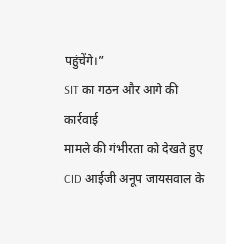पहुंचेंगे।”
SIT का गठन और आगे की कार्रवाई
मामले की गंभीरता को देखते हुए CID आईजी अनूप जायसवाल के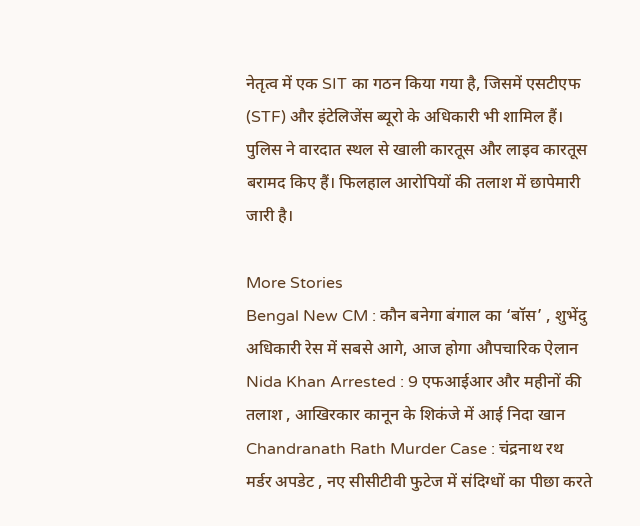नेतृत्व में एक SIT का गठन किया गया है, जिसमें एसटीएफ (STF) और इंटेलिजेंस ब्यूरो के अधिकारी भी शामिल हैं। पुलिस ने वारदात स्थल से खाली कारतूस और लाइव कारतूस बरामद किए हैं। फिलहाल आरोपियों की तलाश में छापेमारी जारी है।

More Stories
Bengal New CM : कौन बनेगा बंगाल का ‘बॉस’ , शुभेंदु अधिकारी रेस में सबसे आगे, आज होगा औपचारिक ऐलान
Nida Khan Arrested : 9 एफआईआर और महीनों की तलाश , आखिरकार कानून के शिकंजे में आई निदा खान
Chandranath Rath Murder Case : चंद्रनाथ रथ मर्डर अपडेट , नए सीसीटीवी फुटेज में संदिग्धों का पीछा करते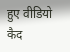हुए वीडियो कैद